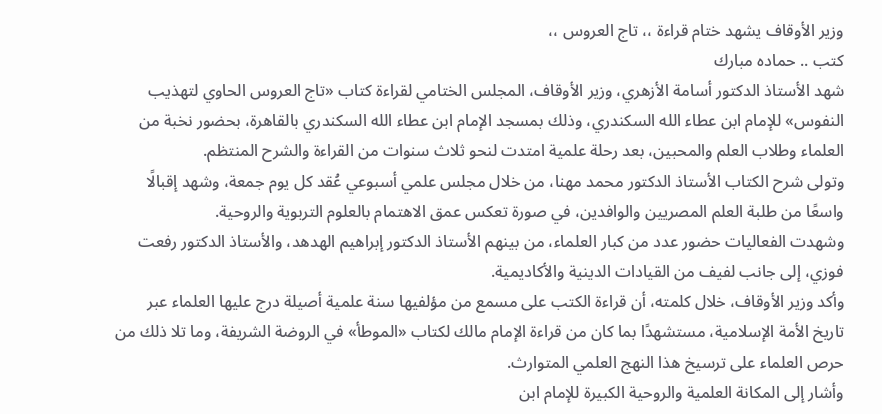وزير الأوقاف يشهد ختام قراءة ،، تاج العروس ،،
كتب .. حماده مبارك
شهد الأستاذ الدكتور أسامة الأزهري، وزير الأوقاف، المجلس الختامي لقراءة كتاب «تاج العروس الحاوي لتهذيب النفوس» للإمام ابن عطاء الله السكندري، وذلك بمسجد الإمام ابن عطاء الله السكندري بالقاهرة، بحضور نخبة من العلماء وطلاب العلم والمحبين، بعد رحلة علمية امتدت لنحو ثلاث سنوات من القراءة والشرح المنتظم.
وتولى شرح الكتاب الأستاذ الدكتور محمد مهنا، من خلال مجلس علمي أسبوعي عُقد كل يوم جمعة، وشهد إقبالًا واسعًا من طلبة العلم المصريين والوافدين، في صورة تعكس عمق الاهتمام بالعلوم التربوية والروحية.
وشهدت الفعاليات حضور عدد من كبار العلماء، من بينهم الأستاذ الدكتور إبراهيم الهدهد، والأستاذ الدكتور رفعت فوزي، إلى جانب لفيف من القيادات الدينية والأكاديمية.
وأكد وزير الأوقاف، خلال كلمته، أن قراءة الكتب على مسمع من مؤلفيها سنة علمية أصيلة درج عليها العلماء عبر تاريخ الأمة الإسلامية، مستشهدًا بما كان من قراءة الإمام مالك لكتاب «الموطأ» في الروضة الشريفة، وما تلا ذلك من حرص العلماء على ترسيخ هذا النهج العلمي المتوارث.
وأشار إلى المكانة العلمية والروحية الكبيرة للإمام ابن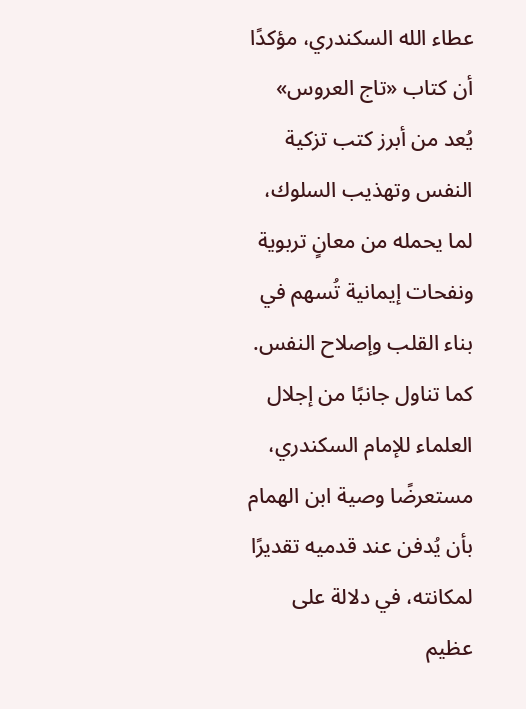عطاء الله السكندري، مؤكدًا أن كتاب «تاج العروس» يُعد من أبرز كتب تزكية النفس وتهذيب السلوك، لما يحمله من معانٍ تربوية ونفحات إيمانية تُسهم في بناء القلب وإصلاح النفس.
كما تناول جانبًا من إجلال العلماء للإمام السكندري، مستعرضًا وصية ابن الهمام بأن يُدفن عند قدميه تقديرًا لمكانته، في دلالة على عظيم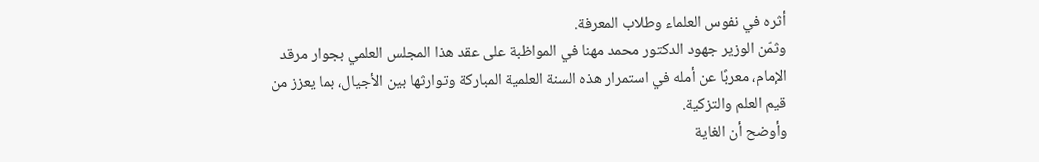أثره في نفوس العلماء وطلاب المعرفة.
وثمّن الوزير جهود الدكتور محمد مهنا في المواظبة على عقد هذا المجلس العلمي بجوار مرقد الإمام، معربًا عن أمله في استمرار هذه السنة العلمية المباركة وتوارثها بين الأجيال، بما يعزز من قيم العلم والتزكية.
وأوضح أن الغاية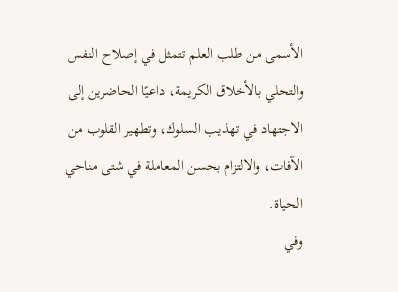الأسمى من طلب العلم تتمثل في إصلاح النفس والتحلي بالأخلاق الكريمة، داعيًا الحاضرين إلى الاجتهاد في تهذيب السلوك، وتطهير القلوب من الآفات، والالتزام بحسن المعاملة في شتى مناحي الحياة.
وفي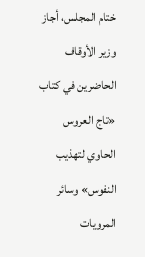ختام المجلس، أجاز وزير الأوقاف الحاضرين في كتاب «تاج العروس الحاوي لتهذيب النفوس» وسائر المرويات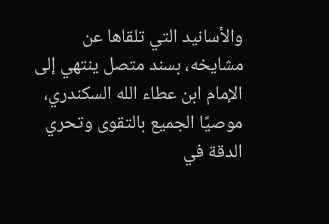والأسانيد التي تلقاها عن مشايخه، بسند متصل ينتهي إلى الإمام ابن عطاء الله السكندري، موصيًا الجميع بالتقوى وتحري الدقة في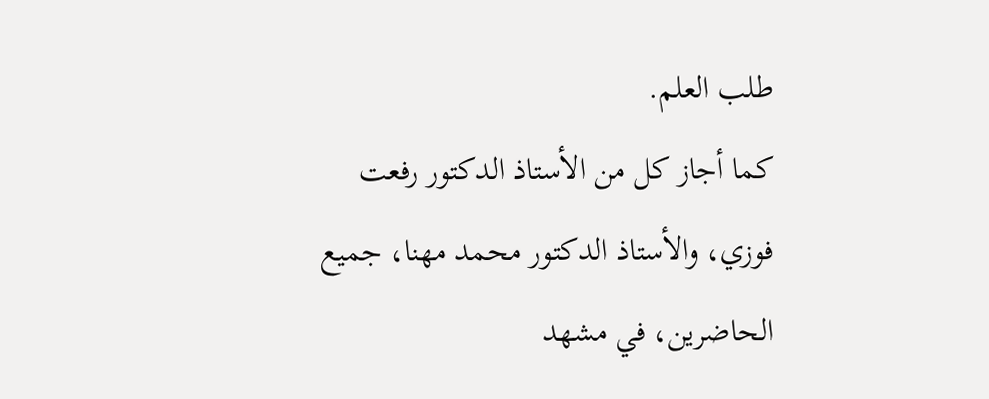طلب العلم.
كما أجاز كل من الأستاذ الدكتور رفعت فوزي، والأستاذ الدكتور محمد مهنا، جميع الحاضرين، في مشهد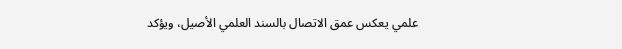علمي يعكس عمق الاتصال بالسند العلمي الأصيل، ويؤكد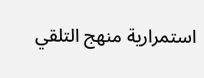استمرارية منهج التلقي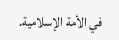في الأمة الإسلامية.